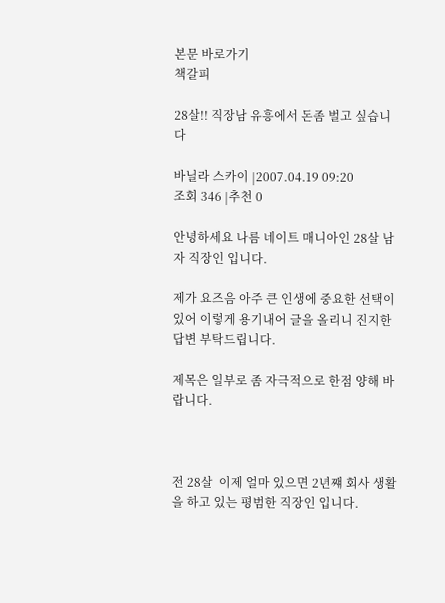본문 바로가기
책갈피

28살!! 직장남 유흥에서 돈좀 벌고 싶습니다

바닐라 스카이 |2007.04.19 09:20
조회 346 |추천 0

안녕하세요 나름 네이트 매니아인 28살 남자 직장인 입니다.

제가 요즈음 아주 큰 인생에 중요한 선택이 있어 이렇게 용기내어 글을 올리니 진지한답변 부탁드립니다.

제목은 일부로 좀 자극적으로 한점 양해 바랍니다.



전 28살  이제 얼마 있으면 2년쨰 회사 생활을 하고 있는 평범한 직장인 입니다.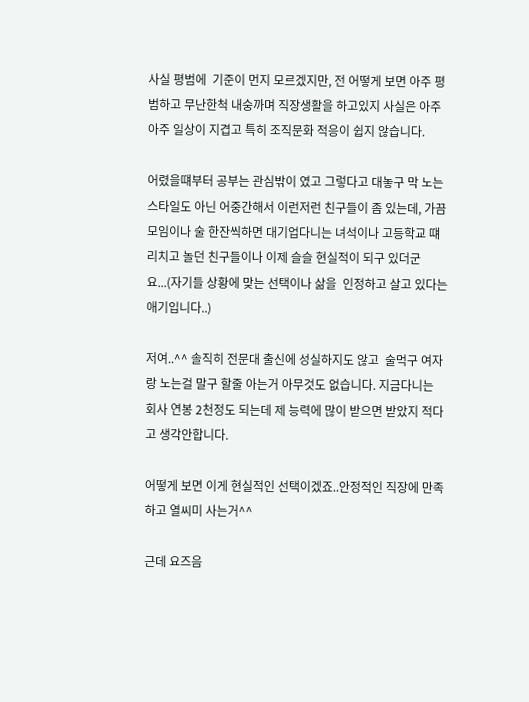사실 평범에  기준이 먼지 모르겠지만, 전 어떻게 보면 아주 평범하고 무난한척 내숭까며 직장생활을 하고있지 사실은 아주아주 일상이 지겹고 특히 조직문화 적응이 쉽지 않습니다.

어렸을떄부터 공부는 관심밖이 였고 그렇다고 대놓구 막 노는 스타일도 아닌 어중간해서 이런저런 친구들이 좀 있는데, 가끔 모임이나 술 한잔씩하면 대기업다니는 녀석이나 고등학교 떄리치고 놀던 친구들이나 이제 슬슬 현실적이 되구 있더군요...(자기들 상황에 맞는 선택이나 삶을  인정하고 살고 있다는 애기입니다..)

저여..^^ 솔직히 전문대 출신에 성실하지도 않고  술먹구 여자랑 노는걸 말구 할줄 아는거 아무것도 없습니다. 지금다니는 회사 연봉 2천정도 되는데 제 능력에 많이 받으면 받았지 적다고 생각안합니다.

어떻게 보면 이게 현실적인 선택이겠죠..안정적인 직장에 만족하고 열씨미 사는거^^

근데 요즈음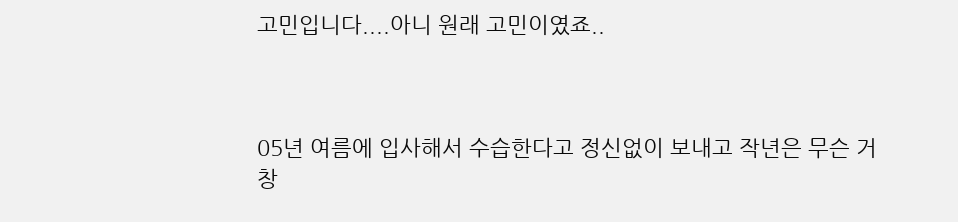고민입니다....아니 원래 고민이였죠..



05년 여름에 입사해서 수습한다고 정신없이 보내고 작년은 무슨 거창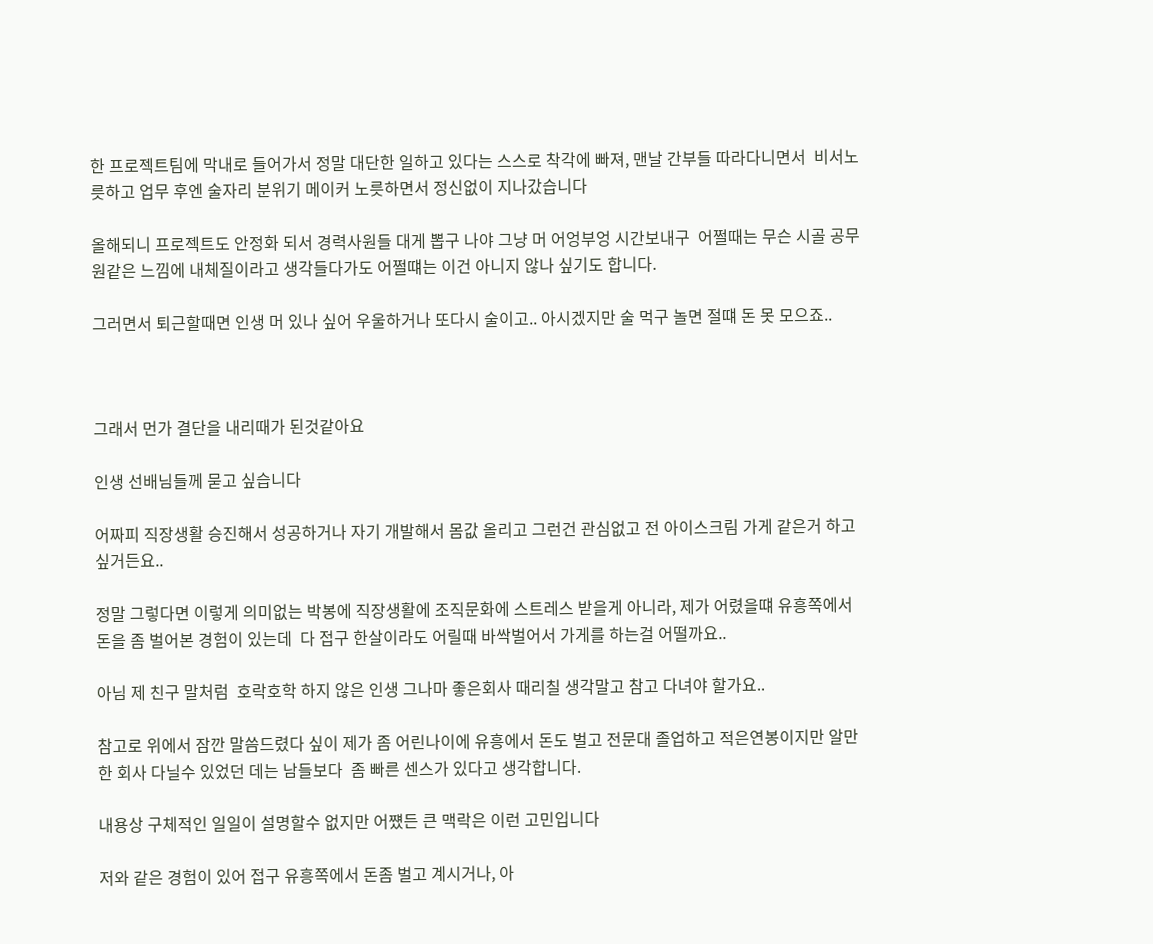한 프로젝트팀에 막내로 들어가서 정말 대단한 일하고 있다는 스스로 착각에 빠져, 맨날 간부들 따라다니면서  비서노릇하고 업무 후엔 술자리 분위기 메이커 노릇하면서 정신없이 지나갔습니다

올해되니 프로젝트도 안정화 되서 경력사원들 대게 뽑구 나야 그냥 머 어엉부엉 시간보내구  어쩔때는 무슨 시골 공무원같은 느낌에 내체질이라고 생각들다가도 어쩔떄는 이건 아니지 않나 싶기도 합니다.

그러면서 퇴근할때면 인생 머 있나 싶어 우울하거나 또다시 술이고.. 아시겠지만 술 먹구 놀면 절떄 돈 못 모으죠..



그래서 먼가 결단을 내리때가 된것같아요

인생 선배님들께 묻고 싶습니다

어짜피 직장생활 승진해서 성공하거나 자기 개발해서 몸값 올리고 그런건 관심없고 전 아이스크림 가게 같은거 하고 싶거든요..

정말 그렇다면 이렇게 의미없는 박봉에 직장생활에 조직문화에 스트레스 받을게 아니라, 제가 어렸을떄 유흥쪽에서 돈을 좀 벌어본 경험이 있는데  다 접구 한살이라도 어릴때 바싹벌어서 가게를 하는걸 어떨까요..

아님 제 친구 말처럼  호락호학 하지 않은 인생 그나마 좋은회사 때리칠 생각말고 참고 다녀야 할가요..

참고로 위에서 잠깐 말씀드렸다 싶이 제가 좀 어린나이에 유흥에서 돈도 벌고 전문대 졸업하고 적은연봉이지만 알만한 회사 다닐수 있었던 데는 남들보다  좀 빠른 센스가 있다고 생각합니다.

내용상 구체적인 일일이 설명할수 없지만 어쩄든 큰 맥락은 이런 고민입니다

저와 같은 경험이 있어 접구 유흥쪽에서 돈좀 벌고 계시거나, 아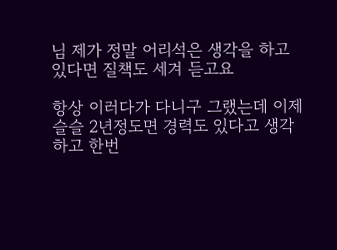님 제가 정말 어리석은 생각을 하고 있다면 질책도 세겨 듣고요

항상 이러다가 다니구 그랬는데 이제 슬슬 2년정도면 경력도 있다고 생각하고 한번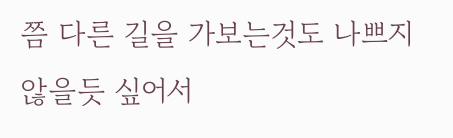쯤 다른 길을 가보는것도 나쁘지 않을듯 싶어서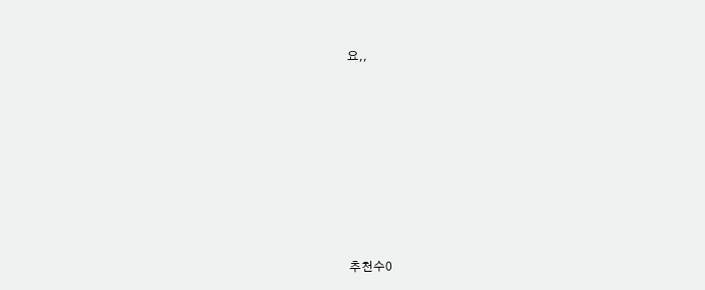요,,











추천수0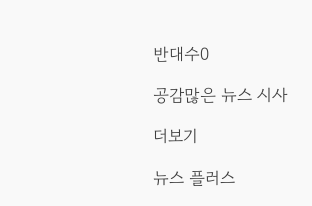반대수0

공감많은 뉴스 시사

더보기

뉴스 플러스